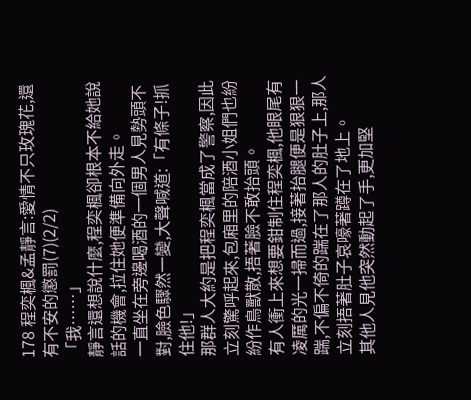178 程奕楓&孟靜言:愛情不只玫瑰花,還有不安的懲罰(7)(2/2)
「我……」
靜言還想說什麼,程奕楓卻根本不給她說話的機會,拉住她便準備向外走。
一直坐在旁邊喝酒的一個男人見勢頭不對,臉色驟然一變,大聲喊道:「有條子!抓住他!」
那群人大約是把程奕楓當成了警察,因此立刻驚呼起來,包廂里的陪酒小姐們也紛紛作鳥獸散,捂著臉不敢抬頭。
有人衝上來想要鉗制住程奕楓,他眼尾有凌厲的光一掃而過,接著抬腿便是狠狠一踹,不偏不倚的踹在了那人的肚子上,那人立刻捂著肚子哀嚎著蹲在了地上。
其他人見他突然動起了手,更加堅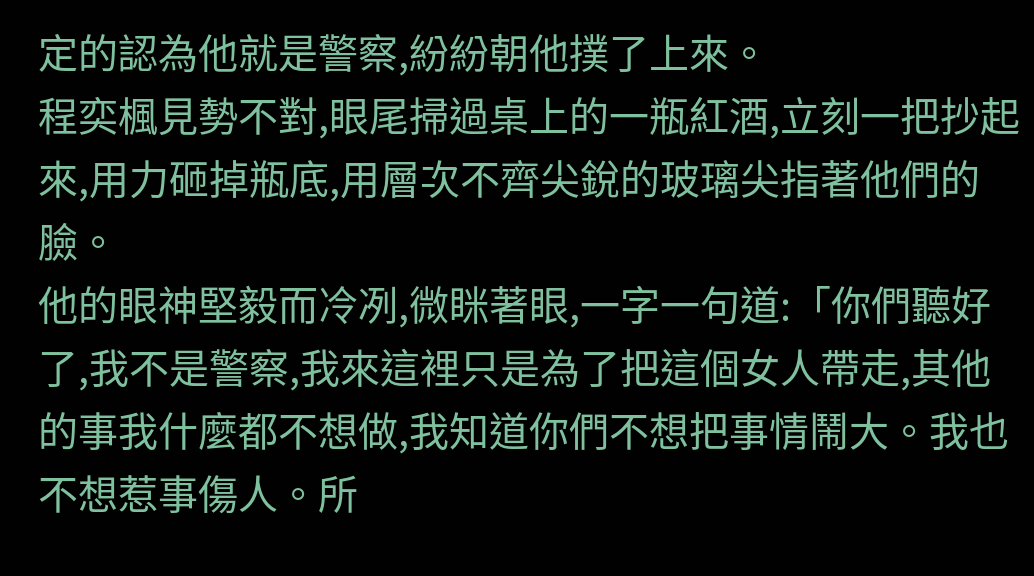定的認為他就是警察,紛紛朝他撲了上來。
程奕楓見勢不對,眼尾掃過桌上的一瓶紅酒,立刻一把抄起來,用力砸掉瓶底,用層次不齊尖銳的玻璃尖指著他們的臉。
他的眼神堅毅而冷冽,微眯著眼,一字一句道:「你們聽好了,我不是警察,我來這裡只是為了把這個女人帶走,其他的事我什麼都不想做,我知道你們不想把事情鬧大。我也不想惹事傷人。所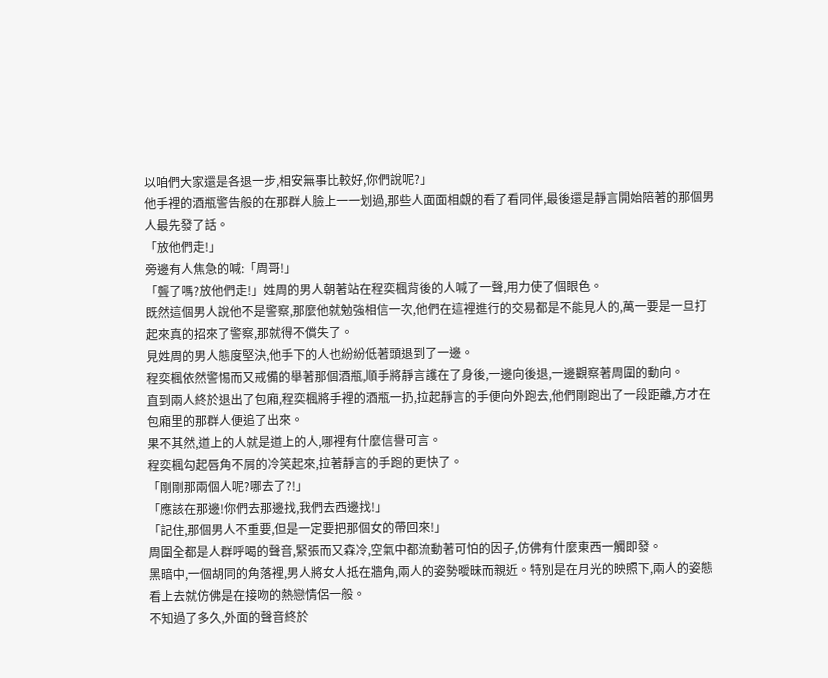以咱們大家還是各退一步,相安無事比較好,你們說呢?」
他手裡的酒瓶警告般的在那群人臉上一一划過,那些人面面相覷的看了看同伴,最後還是靜言開始陪著的那個男人最先發了話。
「放他們走!」
旁邊有人焦急的喊:「周哥!」
「聾了嗎?放他們走!」姓周的男人朝著站在程奕楓背後的人喊了一聲,用力使了個眼色。
既然這個男人說他不是警察,那麼他就勉強相信一次,他們在這裡進行的交易都是不能見人的,萬一要是一旦打起來真的招來了警察,那就得不償失了。
見姓周的男人態度堅決,他手下的人也紛紛低著頭退到了一邊。
程奕楓依然警惕而又戒備的舉著那個酒瓶,順手將靜言護在了身後,一邊向後退,一邊觀察著周圍的動向。
直到兩人終於退出了包廂,程奕楓將手裡的酒瓶一扔,拉起靜言的手便向外跑去,他們剛跑出了一段距離,方才在包廂里的那群人便追了出來。
果不其然,道上的人就是道上的人,哪裡有什麼信譽可言。
程奕楓勾起唇角不屑的冷笑起來,拉著靜言的手跑的更快了。
「剛剛那兩個人呢?哪去了?!」
「應該在那邊!你們去那邊找,我們去西邊找!」
「記住,那個男人不重要,但是一定要把那個女的帶回來!」
周圍全都是人群呼喝的聲音,緊張而又森冷,空氣中都流動著可怕的因子,仿佛有什麼東西一觸即發。
黑暗中,一個胡同的角落裡,男人將女人抵在牆角,兩人的姿勢曖昧而親近。特別是在月光的映照下,兩人的姿態看上去就仿佛是在接吻的熱戀情侶一般。
不知過了多久,外面的聲音終於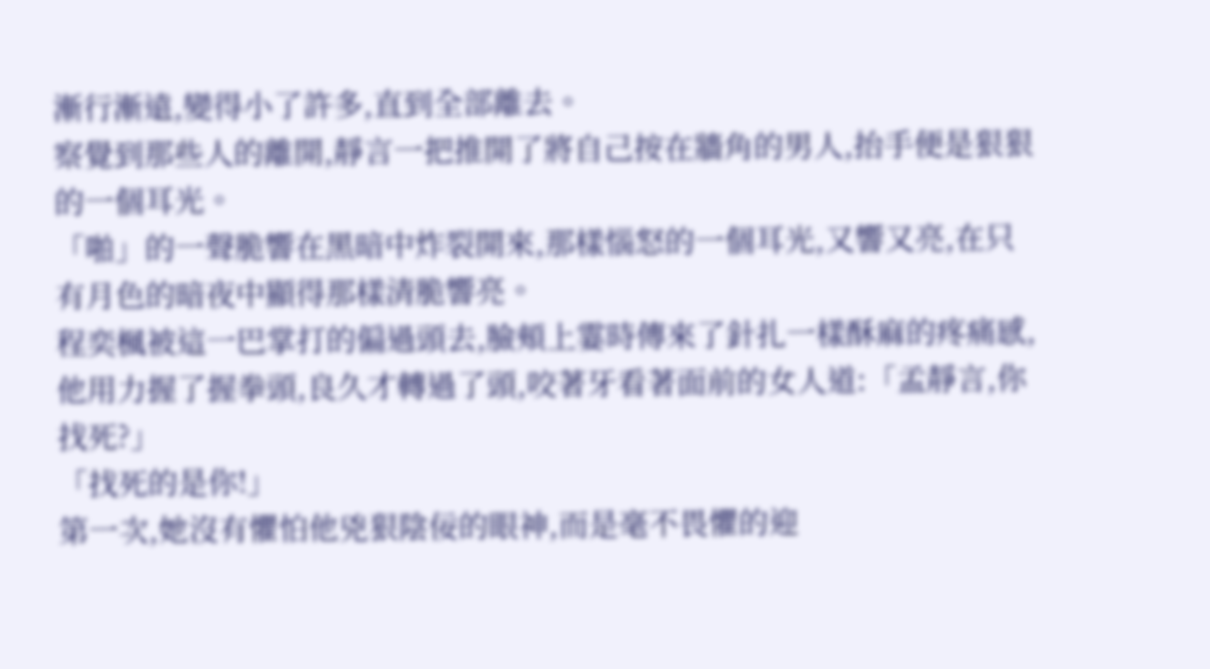漸行漸遠,變得小了許多,直到全部離去。
察覺到那些人的離開,靜言一把推開了將自己按在牆角的男人,抬手便是狠狠的一個耳光。
「啪」的一聲脆響在黑暗中炸裂開來,那樣惱怒的一個耳光,又響又亮,在只有月色的暗夜中顯得那樣清脆響亮。
程奕楓被這一巴掌打的偏過頭去,臉頰上霎時傳來了針扎一樣酥麻的疼痛感,他用力握了握拳頭,良久才轉過了頭,咬著牙看著面前的女人道:「孟靜言,你找死?」
「找死的是你!」
第一次,她沒有懼怕他兇狠陰佞的眼神,而是毫不畏懼的迎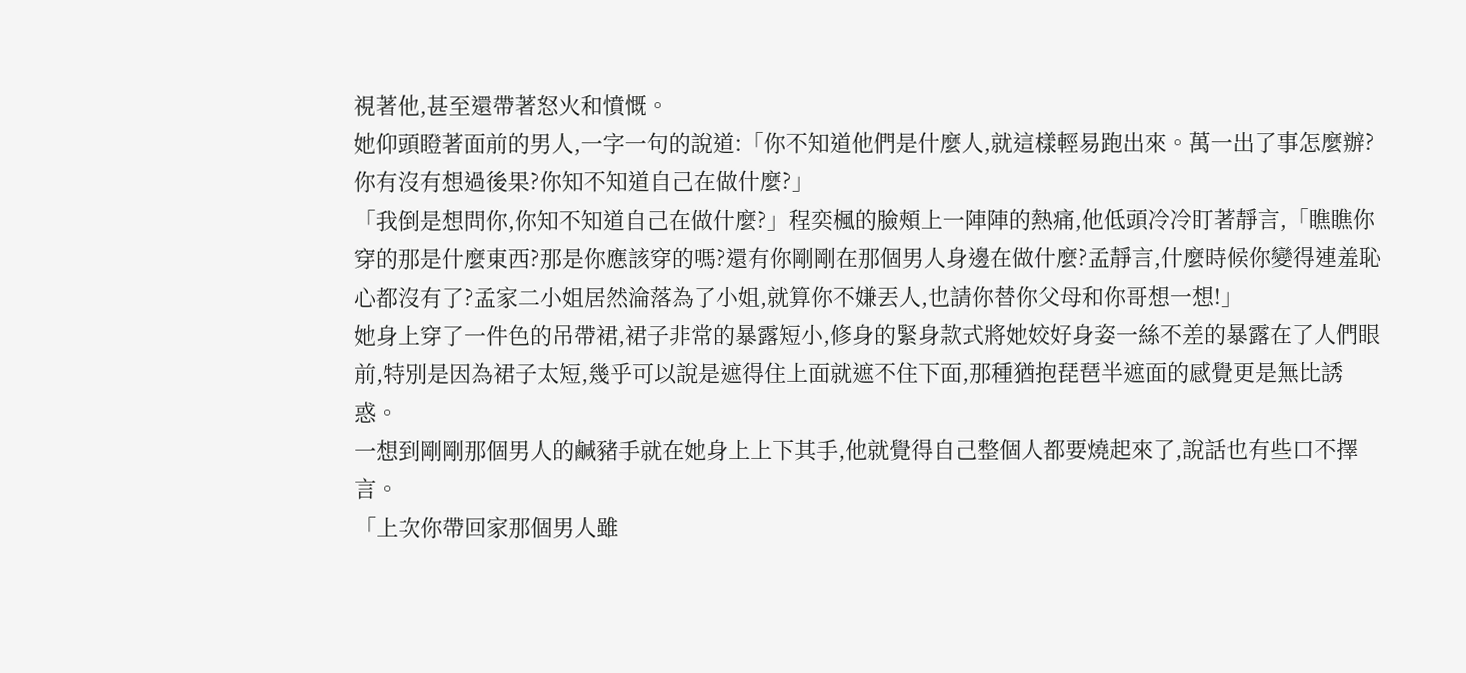視著他,甚至還帶著怒火和憤慨。
她仰頭瞪著面前的男人,一字一句的說道:「你不知道他們是什麼人,就這樣輕易跑出來。萬一出了事怎麼辦?你有沒有想過後果?你知不知道自己在做什麼?」
「我倒是想問你,你知不知道自己在做什麼?」程奕楓的臉頰上一陣陣的熱痛,他低頭冷冷盯著靜言,「瞧瞧你穿的那是什麼東西?那是你應該穿的嗎?還有你剛剛在那個男人身邊在做什麼?孟靜言,什麼時候你變得連羞恥心都沒有了?孟家二小姐居然淪落為了小姐,就算你不嫌丟人,也請你替你父母和你哥想一想!」
她身上穿了一件色的吊帶裙,裙子非常的暴露短小,修身的緊身款式將她姣好身姿一絲不差的暴露在了人們眼前,特別是因為裙子太短,幾乎可以說是遮得住上面就遮不住下面,那種猶抱琵琶半遮面的感覺更是無比誘惑。
一想到剛剛那個男人的鹹豬手就在她身上上下其手,他就覺得自己整個人都要燒起來了,說話也有些口不擇言。
「上次你帶回家那個男人雖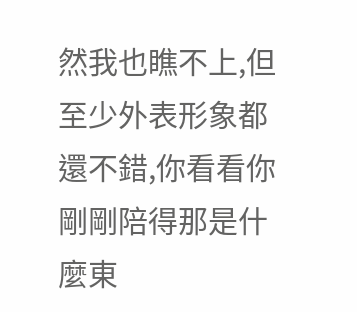然我也瞧不上,但至少外表形象都還不錯,你看看你剛剛陪得那是什麼東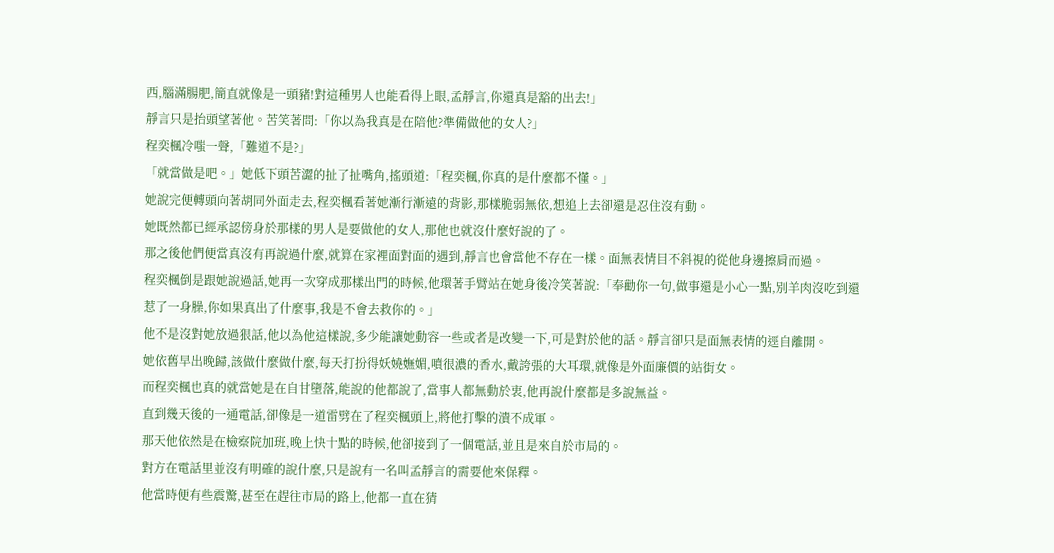西,腦滿腸肥,簡直就像是一頭豬!對這種男人也能看得上眼,孟靜言,你還真是豁的出去!」
靜言只是抬頭望著他。苦笑著問:「你以為我真是在陪他?準備做他的女人?」
程奕楓冷嗤一聲,「難道不是?」
「就當做是吧。」她低下頭苦澀的扯了扯嘴角,搖頭道:「程奕楓,你真的是什麼都不懂。」
她說完便轉頭向著胡同外面走去,程奕楓看著她漸行漸遠的背影,那樣脆弱無依,想追上去卻還是忍住沒有動。
她既然都已經承認傍身於那樣的男人是要做他的女人,那他也就沒什麼好說的了。
那之後他們便當真沒有再說過什麼,就算在家裡面對面的遇到,靜言也會當他不存在一樣。面無表情目不斜視的從他身邊擦肩而過。
程奕楓倒是跟她說過話,她再一次穿成那樣出門的時候,他環著手臂站在她身後冷笑著說:「奉勸你一句,做事還是小心一點,別羊肉沒吃到還惹了一身臊,你如果真出了什麼事,我是不會去救你的。」
他不是沒對她放過狠話,他以為他這樣說,多少能讓她動容一些或者是改變一下,可是對於他的話。靜言卻只是面無表情的逕自離開。
她依舊早出晚歸,該做什麼做什麼,每天打扮得妖嬈嫵媚,噴很濃的香水,戴誇張的大耳環,就像是外面廉價的站街女。
而程奕楓也真的就當她是在自甘墮落,能說的他都說了,當事人都無動於衷,他再說什麼都是多說無益。
直到幾天後的一通電話,卻像是一道雷劈在了程奕楓頭上,將他打擊的潰不成軍。
那天他依然是在檢察院加班,晚上快十點的時候,他卻接到了一個電話,並且是來自於市局的。
對方在電話里並沒有明確的說什麼,只是說有一名叫孟靜言的需要他來保釋。
他當時便有些震驚,甚至在趕往市局的路上,他都一直在猜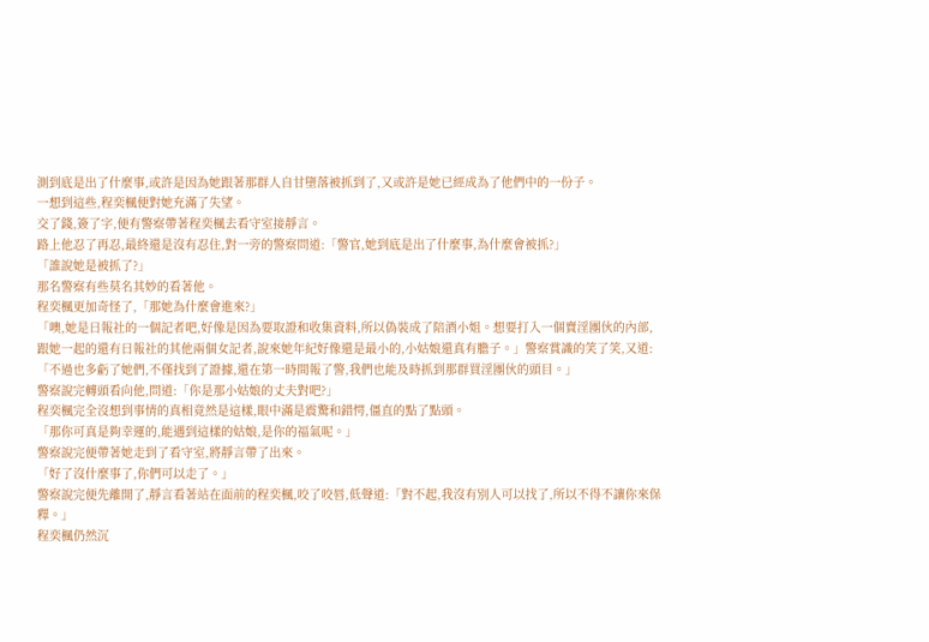測到底是出了什麼事,或許是因為她跟著那群人自甘墮落被抓到了,又或許是她已經成為了他們中的一份子。
一想到這些,程奕楓便對她充滿了失望。
交了錢,簽了字,便有警察帶著程奕楓去看守室接靜言。
路上他忍了再忍,最終還是沒有忍住,對一旁的警察問道:「警官,她到底是出了什麼事,為什麼會被抓?」
「誰說她是被抓了?」
那名警察有些莫名其妙的看著他。
程奕楓更加奇怪了,「那她為什麼會進來?」
「噢,她是日報社的一個記者吧,好像是因為要取證和收集資料,所以偽裝成了陪酒小姐。想要打入一個賣淫團伙的內部,跟她一起的還有日報社的其他兩個女記者,說來她年紀好像還是最小的,小姑娘還真有膽子。」警察賞識的笑了笑,又道:「不過也多虧了她們,不僅找到了證據,還在第一時間報了警,我們也能及時抓到那群買淫團伙的頭目。」
警察說完轉頭看向他,問道:「你是那小姑娘的丈夫對吧?」
程奕楓完全沒想到事情的真相竟然是這樣,眼中滿是震驚和錯愕,僵直的點了點頭。
「那你可真是夠幸運的,能遇到這樣的姑娘,是你的福氣呢。」
警察說完便帶著她走到了看守室,將靜言帶了出來。
「好了沒什麼事了,你們可以走了。」
警察說完便先離開了,靜言看著站在面前的程奕楓,咬了咬唇,低聲道:「對不起,我沒有別人可以找了,所以不得不讓你來保釋。」
程奕楓仍然沉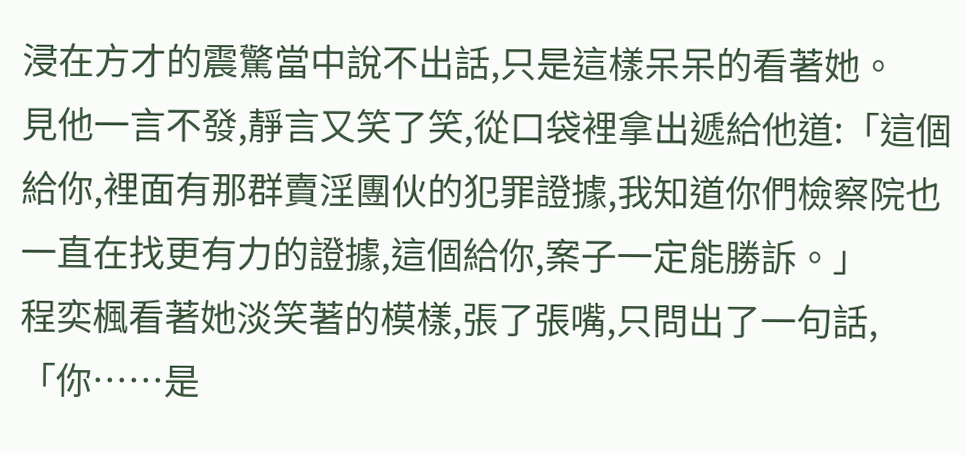浸在方才的震驚當中說不出話,只是這樣呆呆的看著她。
見他一言不發,靜言又笑了笑,從口袋裡拿出遞給他道:「這個給你,裡面有那群賣淫團伙的犯罪證據,我知道你們檢察院也一直在找更有力的證據,這個給你,案子一定能勝訴。」
程奕楓看著她淡笑著的模樣,張了張嘴,只問出了一句話,「你……是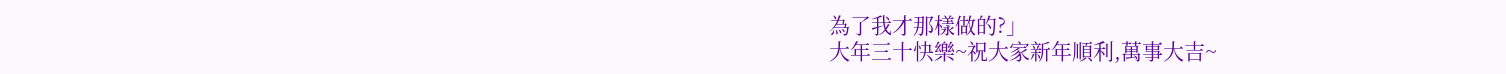為了我才那樣做的?」
大年三十快樂~祝大家新年順利,萬事大吉~